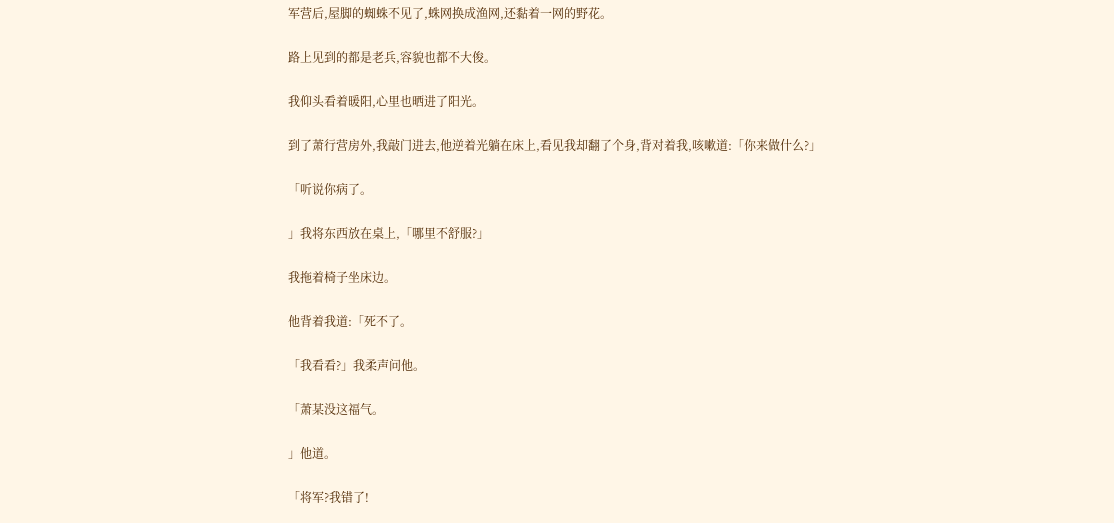军营后,屋脚的蜘蛛不见了,蛛网换成渔网,还黏着一网的野花。

路上见到的都是老兵,容貌也都不大俊。

我仰头看着暖阳,心里也晒进了阳光。

到了萧行营房外,我敲门进去,他逆着光躺在床上,看见我却翻了个身,背对着我,咳嗽道:「你来做什么?」

「听说你病了。

」我将东西放在桌上,「哪里不舒服?」

我拖着椅子坐床边。

他背着我道:「死不了。

「我看看?」我柔声问他。

「萧某没这福气。

」他道。

「将军?我错了!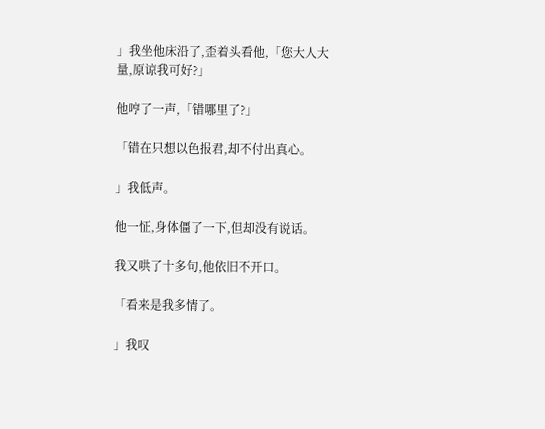」我坐他床沿了,歪着头看他,「您大人大量,原谅我可好?」

他哼了一声,「错哪里了?」

「错在只想以色报君,却不付出真心。

」我低声。

他一怔,身体僵了一下,但却没有说话。

我又哄了十多句,他依旧不开口。

「看来是我多情了。

」我叹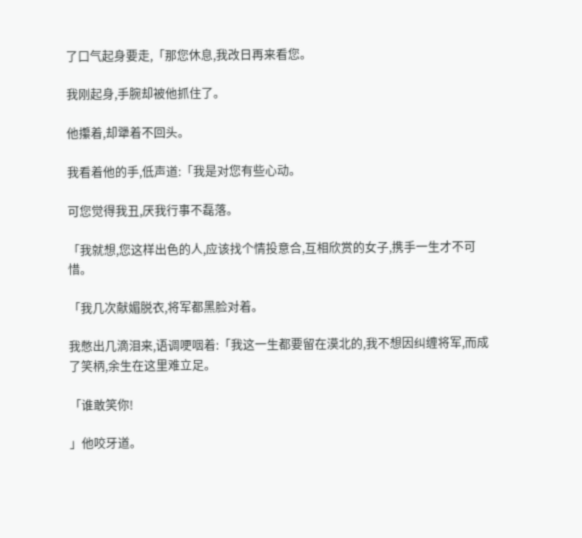了口气起身要走,「那您休息,我改日再来看您。

我刚起身,手腕却被他抓住了。

他攥着,却犟着不回头。

我看着他的手,低声道:「我是对您有些心动。

可您觉得我丑,厌我行事不磊落。

「我就想,您这样出色的人,应该找个情投意合,互相欣赏的女子,携手一生才不可惜。

「我几次献媚脱衣,将军都黑脸对着。

我憋出几滴泪来,语调哽咽着:「我这一生都要留在漠北的,我不想因纠缠将军,而成了笑柄,余生在这里难立足。

「谁敢笑你!

」他咬牙道。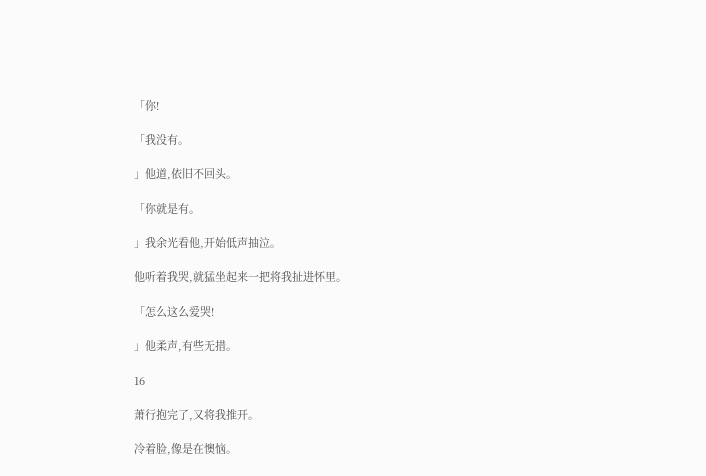「你!

「我没有。

」他道,依旧不回头。

「你就是有。

」我余光看他,开始低声抽泣。

他听着我哭,就猛坐起来一把将我扯进怀里。

「怎么这么爱哭!

」他柔声,有些无措。

16

萧行抱完了,又将我推开。

冷着脸,像是在懊恼。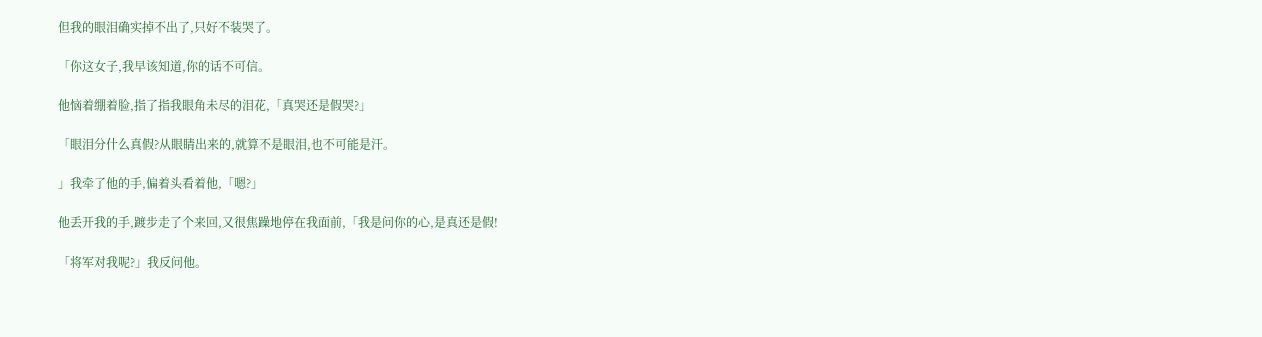但我的眼泪确实掉不出了,只好不装哭了。

「你这女子,我早该知道,你的话不可信。

他恼着绷着脸,指了指我眼角未尽的泪花,「真哭还是假哭?」

「眼泪分什么真假?从眼睛出来的,就算不是眼泪,也不可能是汗。

」我牵了他的手,偏着头看着他,「嗯?」

他丢开我的手,踱步走了个来回,又很焦躁地停在我面前,「我是问你的心,是真还是假!

「将军对我呢?」我反问他。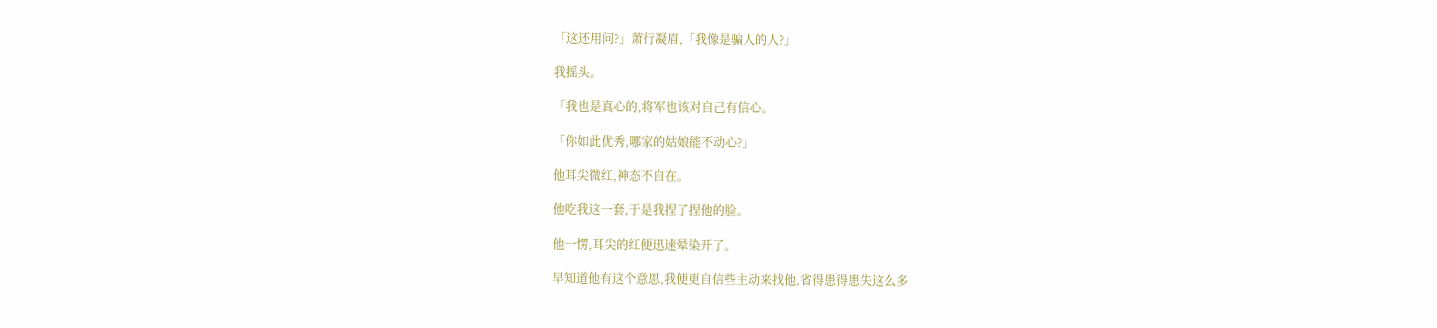「这还用问?」萧行凝眉,「我像是骗人的人?」

我摇头。

「我也是真心的,将军也该对自己有信心。

「你如此优秀,哪家的姑娘能不动心?」

他耳尖微红,神态不自在。

他吃我这一套,于是我捏了捏他的脸。

他一愣,耳尖的红便迅速晕染开了。

早知道他有这个意思,我便更自信些主动来找他,省得患得患失这么多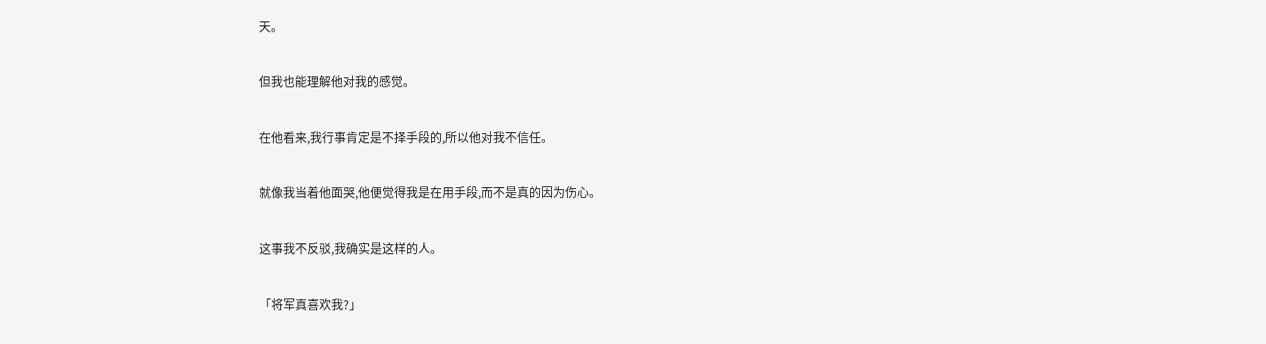天。

但我也能理解他对我的感觉。

在他看来,我行事肯定是不择手段的,所以他对我不信任。

就像我当着他面哭,他便觉得我是在用手段,而不是真的因为伤心。

这事我不反驳,我确实是这样的人。

「将军真喜欢我?」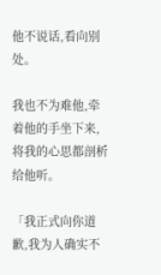他不说话,看向别处。

我也不为难他,牵着他的手坐下来,将我的心思都剖析给他听。

「我正式向你道歉,我为人确实不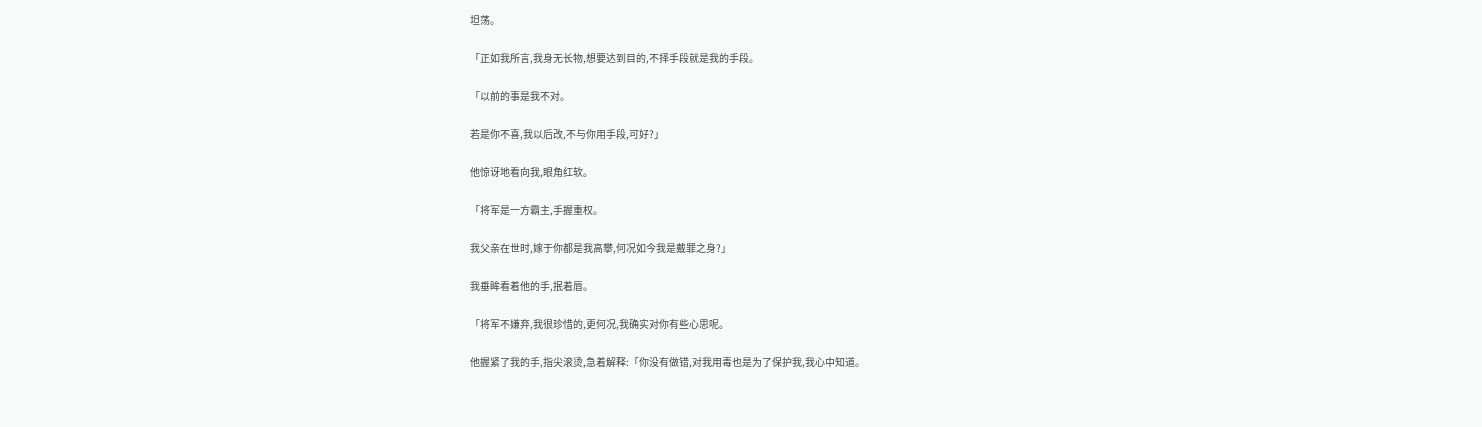坦荡。

「正如我所言,我身无长物,想要达到目的,不择手段就是我的手段。

「以前的事是我不对。

若是你不喜,我以后改,不与你用手段,可好?」

他惊讶地看向我,眼角红软。

「将军是一方霸主,手握重权。

我父亲在世时,嫁于你都是我高攀,何况如今我是戴罪之身?」

我垂眸看着他的手,抿着唇。

「将军不嫌弃,我很珍惜的,更何况,我确实对你有些心思呢。

他握紧了我的手,指尖滚烫,急着解释:「你没有做错,对我用毒也是为了保护我,我心中知道。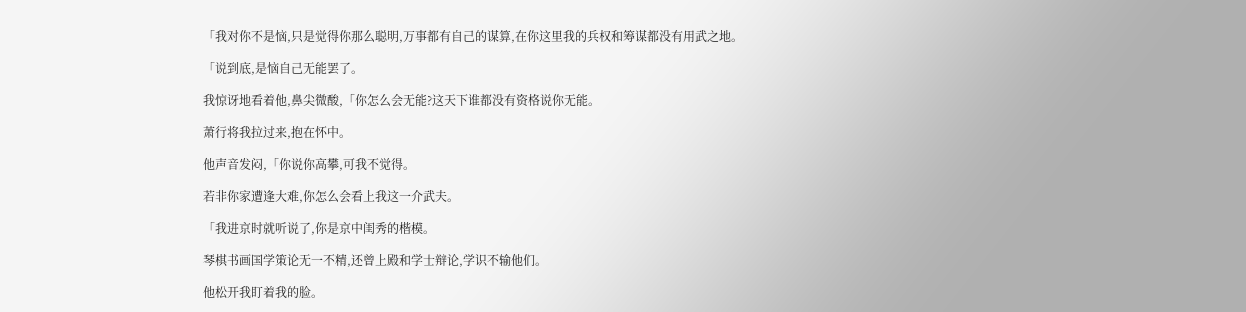「我对你不是恼,只是觉得你那么聪明,万事都有自己的谋算,在你这里我的兵权和筹谋都没有用武之地。

「说到底,是恼自己无能罢了。

我惊讶地看着他,鼻尖微酸,「你怎么会无能?这天下谁都没有资格说你无能。

萧行将我拉过来,抱在怀中。

他声音发闷,「你说你高攀,可我不觉得。

若非你家遭逢大难,你怎么会看上我这一介武夫。

「我进京时就听说了,你是京中闺秀的楷模。

琴棋书画国学策论无一不精,还曾上殿和学士辩论,学识不输他们。

他松开我盯着我的脸。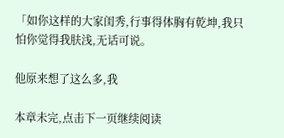「如你这样的大家闺秀,行事得体胸有乾坤,我只怕你觉得我肤浅,无话可说。

他原来想了这么多,我

本章未完,点击下一页继续阅读